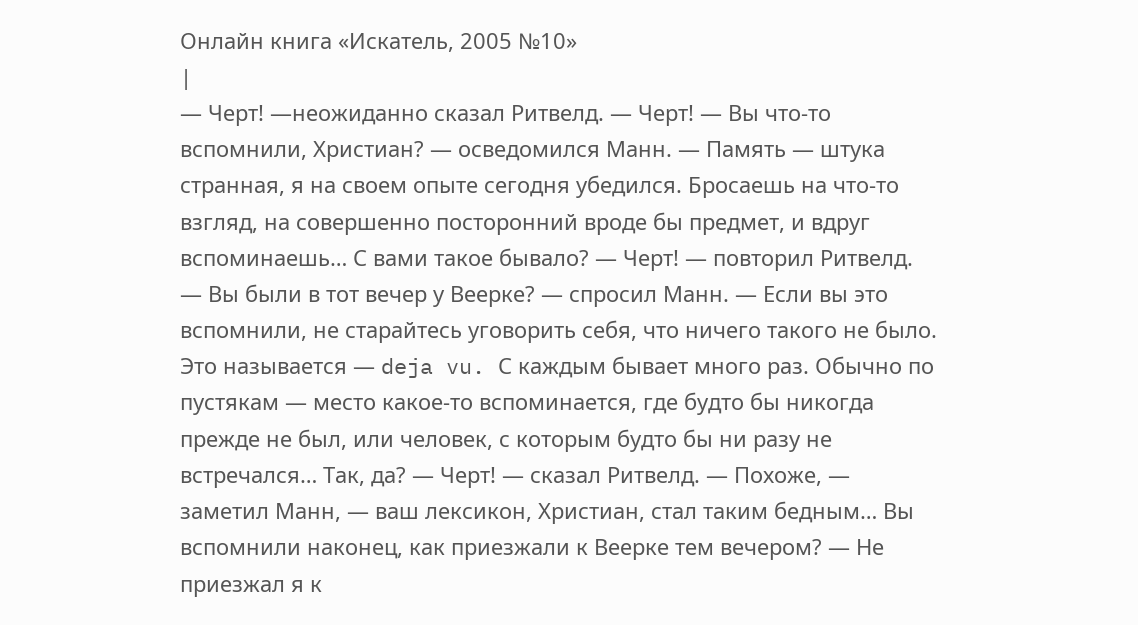Онлайн книга «Искатель, 2005 №10»
|
— Черт! —неожиданно сказал Ритвелд. — Черт! — Вы что-то вспомнили, Христиан? — осведомился Манн. — Память — штука странная, я на своем опыте сегодня убедился. Бросаешь на что-то взгляд, на совершенно посторонний вроде бы предмет, и вдруг вспоминаешь… С вами такое бывало? — Черт! — повторил Ритвелд. — Вы были в тот вечер у Веерке? — спросил Манн. — Если вы это вспомнили, не старайтесь уговорить себя, что ничего такого не было. Это называется — deja vu. С каждым бывает много раз. Обычно по пустякам — место какое-то вспоминается, где будто бы никогда прежде не был, или человек, с которым будто бы ни разу не встречался… Так, да? — Черт! — сказал Ритвелд. — Похоже, — заметил Манн, — ваш лексикон, Христиан, стал таким бедным… Вы вспомнили наконец, как приезжали к Веерке тем вечером? — Не приезжал я к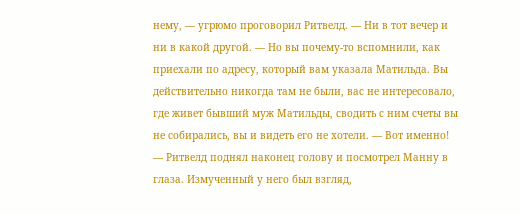нему, — угрюмо проговорил Ритвелд. — Ни в тот вечер и ни в какой другой. — Но вы почему-то вспомнили, как приехали по адресу, который вам указала Матильда. Вы действительно никогда там не были, вас не интересовало, где живет бывший муж Матильды, сводить с ним счеты вы не собирались, вы и видеть его не хотели. — Вот именно! — Ритвелд поднял наконец голову и посмотрел Манну в глаза. Измученный у него был взгляд,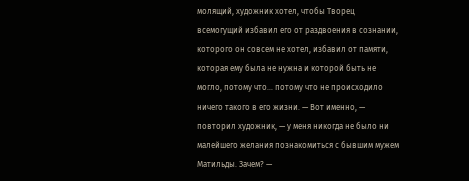молящий, художник хотел, чтобы Творец всемогущий избавил его от раздвоения в сознании, которого он совсем не хотел, избавил от памяти, которая ему была не нужна и которой быть не могло, потому что… потому что не происходило ничего такого в его жизни. — Вот именно, — повторил художник, — у меня никогда не было ни малейшего желания познакомиться с бывшим мужем Матильды. Зачем? —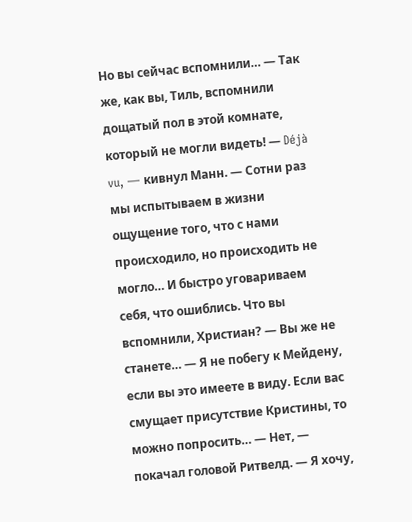Но вы сейчас вспомнили… — Так же, как вы, Тиль, вспомнили дощатый пол в этой комнате, который не могли видеть! — Déjà vu, — кивнул Манн. — Сотни раз мы испытываем в жизни ощущение того, что с нами происходило, но происходить не могло… И быстро уговариваем себя, что ошиблись. Что вы вспомнили, Христиан? — Вы же не станете… — Я не побегу к Мейдену, если вы это имеете в виду. Если вас смущает присутствие Кристины, то можно попросить… — Нет, — покачал головой Ритвелд. — Я хочу,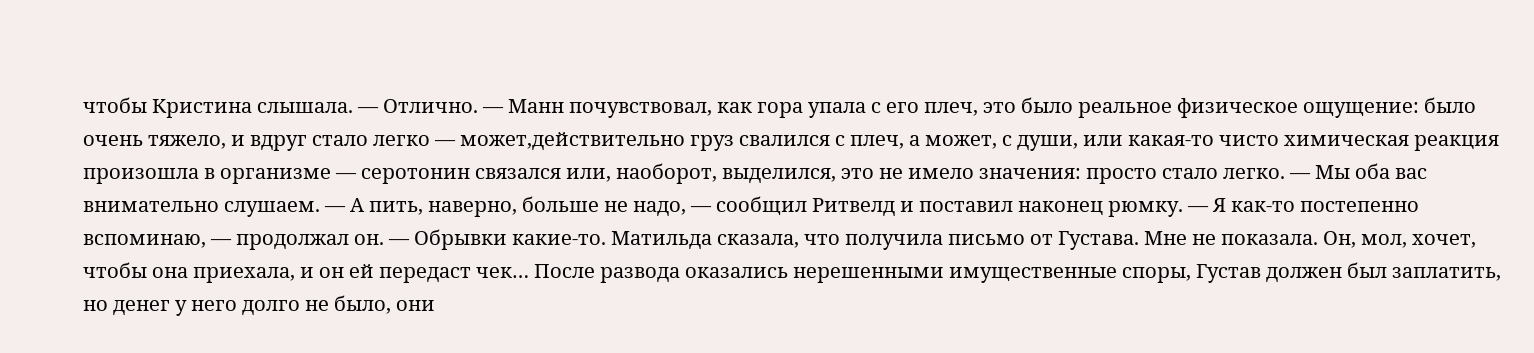чтобы Кристина слышала. — Отлично. — Манн почувствовал, как гора упала с его плеч, это было реальное физическое ощущение: было очень тяжело, и вдруг стало легко — может,действительно груз свалился с плеч, а может, с души, или какая-то чисто химическая реакция произошла в организме — серотонин связался или, наоборот, выделился, это не имело значения: просто стало легко. — Мы оба вас внимательно слушаем. — А пить, наверно, больше не надо, — сообщил Ритвелд и поставил наконец рюмку. — Я как-то постепенно вспоминаю, — продолжал он. — Обрывки какие-то. Матильда сказала, что получила письмо от Густава. Мне не показала. Он, мол, хочет, чтобы она приехала, и он ей передаст чек… После развода оказались нерешенными имущественные споры, Густав должен был заплатить, но денег у него долго не было, они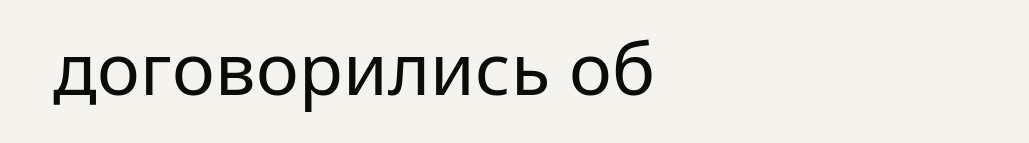договорились об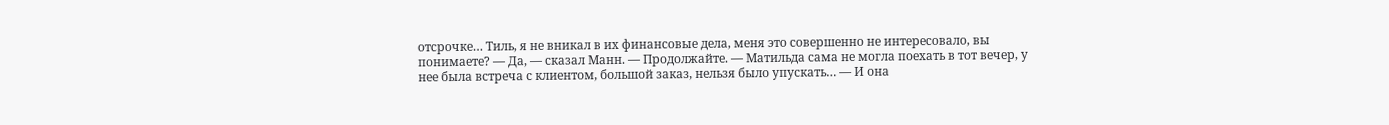отсрочке… Тиль, я не вникал в их финансовые дела, меня это совершенно не интересовало, вы понимаете? — Да, — сказал Манн. — Продолжайте. — Матильда сама не могла поехать в тот вечер, у нее была встреча с клиентом, большой заказ, нельзя было упускать… — И она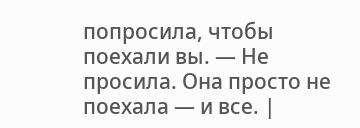попросила, чтобы поехали вы. — Не просила. Она просто не поехала — и все. |